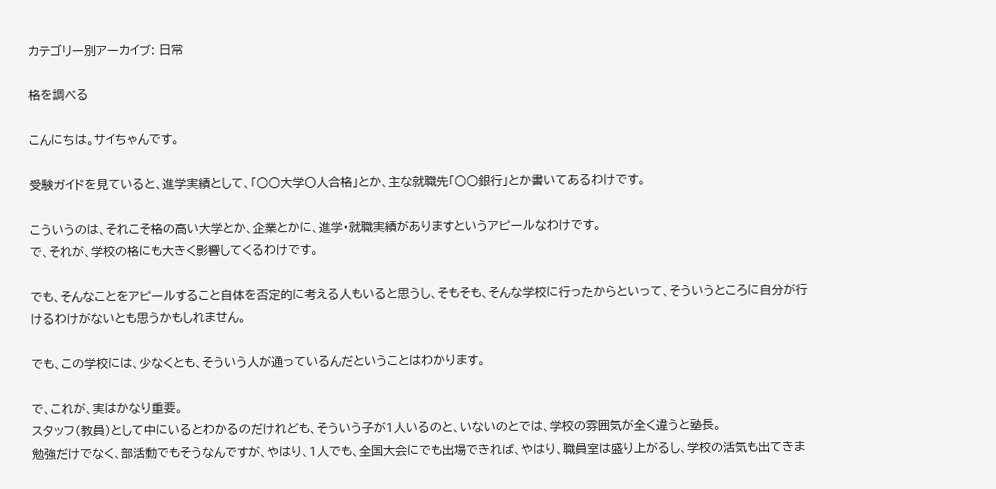カテゴリー別アーカイブ: 日常

格を調べる

こんにちは。サイちゃんです。

受験ガイドを見ていると、進学実績として、「○○大学〇人合格」とか、主な就職先「○○銀行」とか書いてあるわけです。

こういうのは、それこそ格の高い大学とか、企業とかに、進学・就職実績がありますというアピールなわけです。
で、それが、学校の格にも大きく影響してくるわけです。

でも、そんなことをアピールすること自体を否定的に考える人もいると思うし、そもそも、そんな学校に行ったからといって、そういうところに自分が行けるわけがないとも思うかもしれません。

でも、この学校には、少なくとも、そういう人が通っているんだということはわかります。

で、これが、実はかなり重要。
スタッフ(教員)として中にいるとわかるのだけれども、そういう子が1人いるのと、いないのとでは、学校の雰囲気が全く違うと塾長。
勉強だけでなく、部活動でもそうなんですが、やはり、1人でも、全国大会にでも出場できれば、やはり、職員室は盛り上がるし、学校の活気も出てきま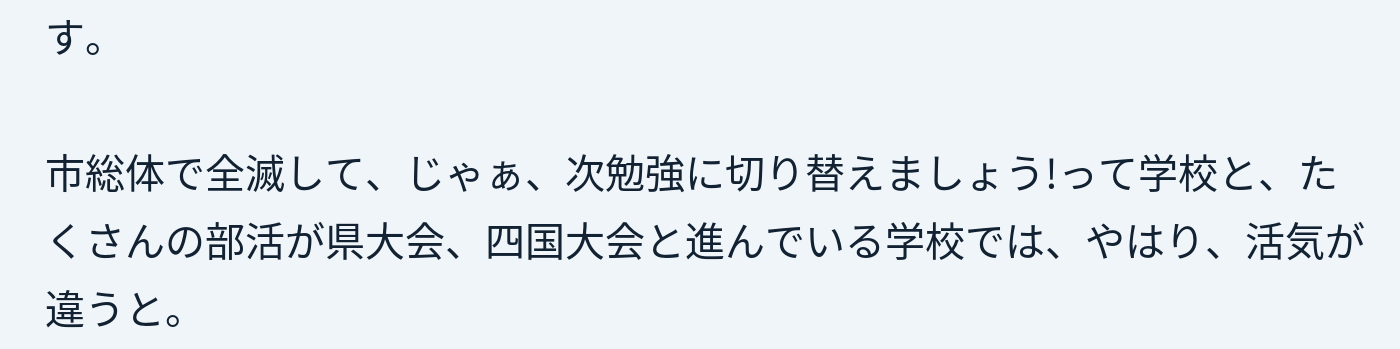す。

市総体で全滅して、じゃぁ、次勉強に切り替えましょう!って学校と、たくさんの部活が県大会、四国大会と進んでいる学校では、やはり、活気が違うと。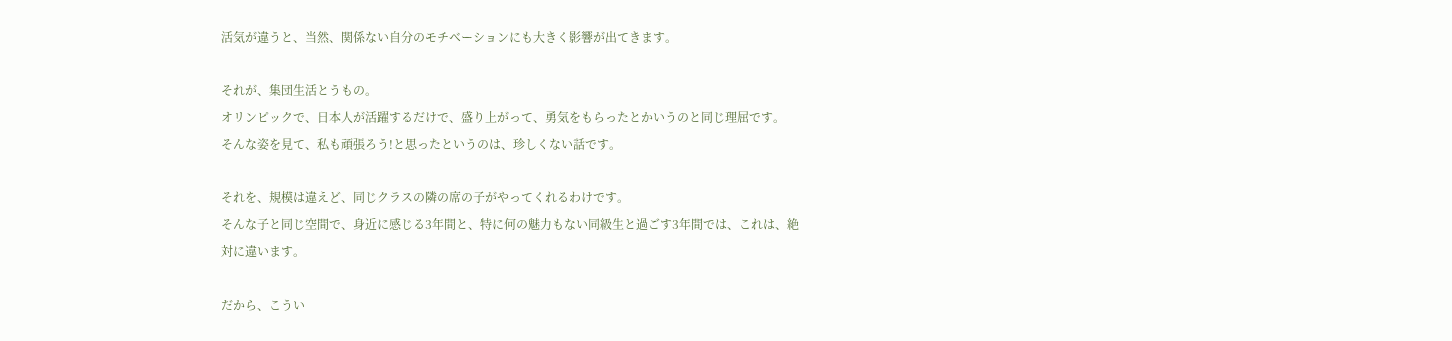活気が違うと、当然、関係ない自分のモチベーションにも大きく影響が出てきます。

それが、集団生活とうもの。
オリンピックで、日本人が活躍するだけで、盛り上がって、勇気をもらったとかいうのと同じ理屈です。
そんな姿を見て、私も頑張ろう!と思ったというのは、珍しくない話です。

それを、規模は違えど、同じクラスの隣の席の子がやってくれるわけです。
そんな子と同じ空間で、身近に感じる3年間と、特に何の魅力もない同級生と過ごす3年間では、これは、絶対に違います。

だから、こうい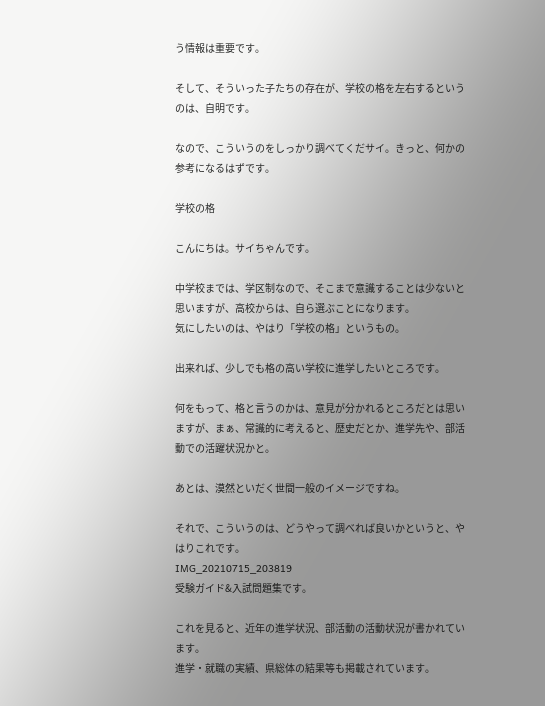う情報は重要です。

そして、そういった子たちの存在が、学校の格を左右するというのは、自明です。

なので、こういうのをしっかり調べてくだサイ。きっと、何かの参考になるはずです。

学校の格

こんにちは。サイちゃんです。

中学校までは、学区制なので、そこまで意識することは少ないと思いますが、高校からは、自ら選ぶことになります。
気にしたいのは、やはり「学校の格」というもの。

出来れば、少しでも格の高い学校に進学したいところです。

何をもって、格と言うのかは、意見が分かれるところだとは思いますが、まぁ、常識的に考えると、歴史だとか、進学先や、部活動での活躍状況かと。

あとは、漠然といだく世間一般のイメージですね。

それで、こういうのは、どうやって調べれば良いかというと、やはりこれです。
IMG_20210715_203819
受験ガイド&入試問題集です。

これを見ると、近年の進学状況、部活動の活動状況が書かれています。
進学・就職の実績、県総体の結果等も掲載されています。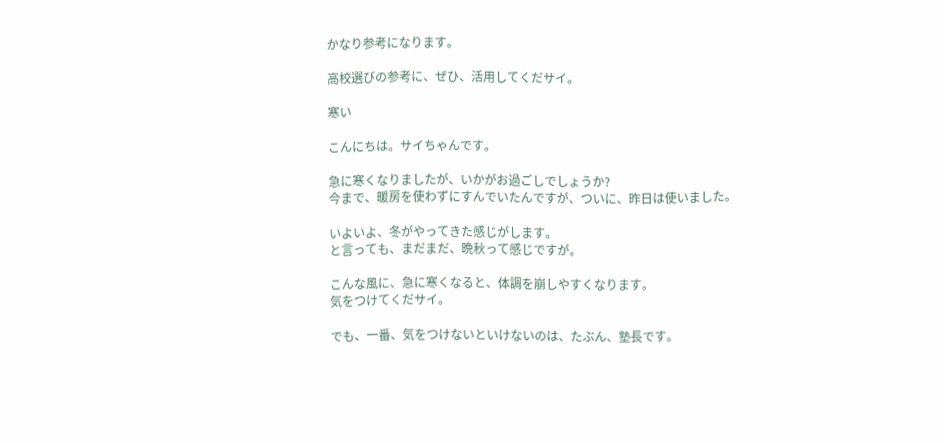かなり参考になります。

高校選びの参考に、ぜひ、活用してくだサイ。

寒い

こんにちは。サイちゃんです。

急に寒くなりましたが、いかがお過ごしでしょうか?
今まで、暖房を使わずにすんでいたんですが、ついに、昨日は使いました。

いよいよ、冬がやってきた感じがします。
と言っても、まだまだ、晩秋って感じですが。

こんな風に、急に寒くなると、体調を崩しやすくなります。
気をつけてくだサイ。

でも、一番、気をつけないといけないのは、たぶん、塾長です。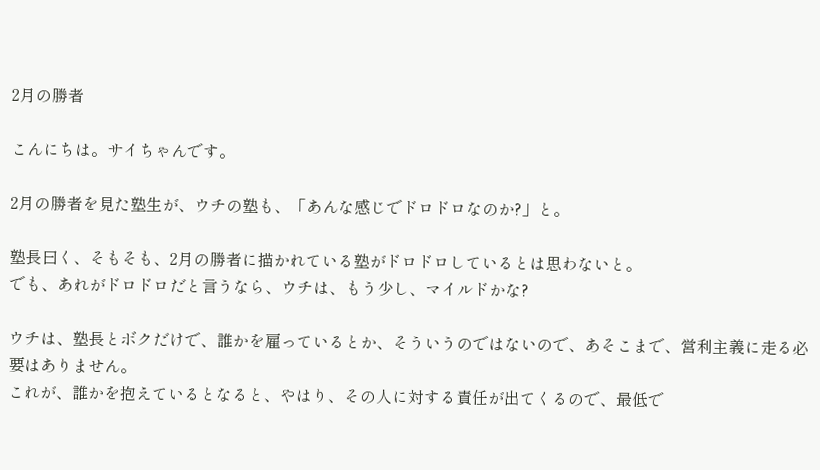2月の勝者

こんにちは。サイちゃんです。

2月の勝者を見た塾生が、ウチの塾も、「あんな感じでドロドロなのか?」と。

塾長曰く、そもそも、2月の勝者に描かれている塾がドロドロしているとは思わないと。
でも、あれがドロドロだと言うなら、ウチは、もう少し、マイルドかな?

ウチは、塾長とボクだけで、誰かを雇っているとか、そういうのではないので、あそこまで、営利主義に走る必要はありません。
これが、誰かを抱えているとなると、やはり、その人に対する責任が出てくるので、最低で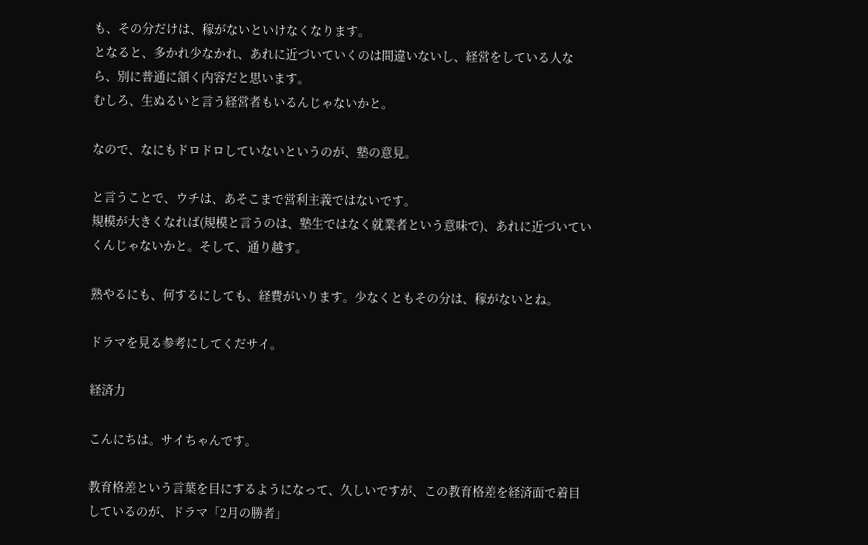も、その分だけは、稼がないといけなくなります。
となると、多かれ少なかれ、あれに近づいていくのは間違いないし、経営をしている人なら、別に普通に頷く内容だと思います。
むしろ、生ぬるいと言う経営者もいるんじゃないかと。

なので、なにもドロドロしていないというのが、塾の意見。

と言うことで、ウチは、あそこまで営利主義ではないです。
規模が大きくなれば(規模と言うのは、塾生ではなく就業者という意味で)、あれに近づいていくんじゃないかと。そして、通り越す。

熟やるにも、何するにしても、経費がいります。少なくともその分は、稼がないとね。

ドラマを見る参考にしてくだサイ。

経済力

こんにちは。サイちゃんです。

教育格差という言葉を目にするようになって、久しいですが、この教育格差を経済面で着目しているのが、ドラマ「2月の勝者」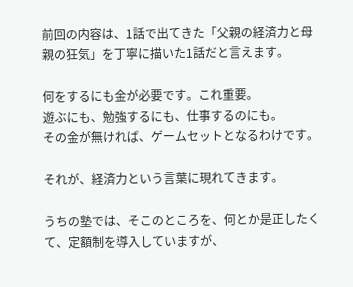前回の内容は、1話で出てきた「父親の経済力と母親の狂気」を丁寧に描いた1話だと言えます。

何をするにも金が必要です。これ重要。
遊ぶにも、勉強するにも、仕事するのにも。
その金が無ければ、ゲームセットとなるわけです。

それが、経済力という言葉に現れてきます。

うちの塾では、そこのところを、何とか是正したくて、定額制を導入していますが、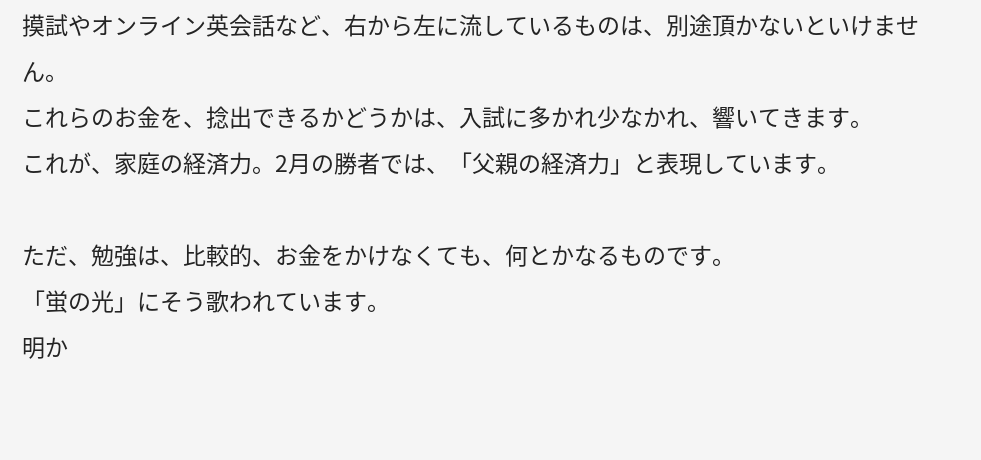摸試やオンライン英会話など、右から左に流しているものは、別途頂かないといけません。
これらのお金を、捻出できるかどうかは、入試に多かれ少なかれ、響いてきます。
これが、家庭の経済力。2月の勝者では、「父親の経済力」と表現しています。

ただ、勉強は、比較的、お金をかけなくても、何とかなるものです。
「蛍の光」にそう歌われています。
明か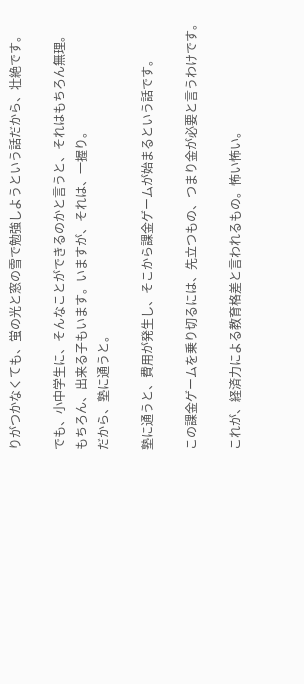りがつかなくても、蛍の光と窓の雪で勉強しようという話だから、壮絶です。

でも、小中学生に、そんなことができるのかと言うと、それはもちろん無理。
もちろん、出来る子もいます。いますが、それは、一握り。
だから、塾に通うと。

塾に通うと、費用が発生し、そこから課金ゲームが始まるという話です。

この課金ゲームを乗り切るには、先立つもの、つまり金が必要と言うわけです。

これが、経済力による教育格差と言われるもの。怖い怖い。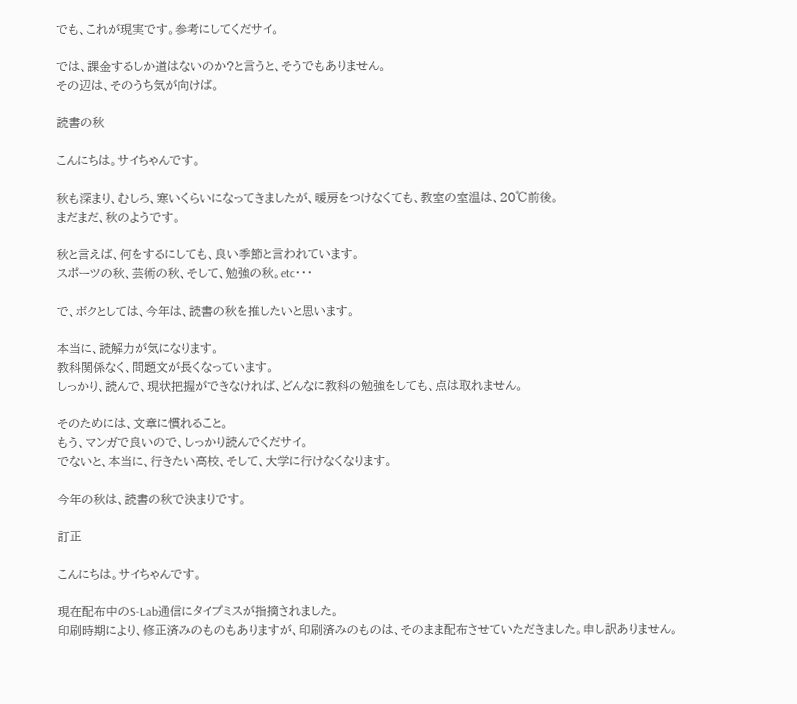でも、これが現実です。参考にしてくだサイ。

では、課金するしか道はないのか?と言うと、そうでもありません。
その辺は、そのうち気が向けば。

読書の秋

こんにちは。サイちゃんです。

秋も深まり、むしろ、寒いくらいになってきましたが、暖房をつけなくても、教室の室温は、20℃前後。
まだまだ、秋のようです。

秋と言えば、何をするにしても、良い季節と言われています。
スポーツの秋、芸術の秋、そして、勉強の秋。etc・・・

で、ボクとしては、今年は、読書の秋を推したいと思います。

本当に、読解力が気になります。
教科関係なく、問題文が長くなっています。
しっかり、読んで、現状把握ができなければ、どんなに教科の勉強をしても、点は取れません。

そのためには、文章に慣れること。
もう、マンガで良いので、しっかり読んでくだサイ。
でないと、本当に、行きたい高校、そして、大学に行けなくなります。

今年の秋は、読書の秋で決まりです。

訂正

こんにちは。サイちゃんです。

現在配布中のS-Lab通信にタイプミスが指摘されました。
印刷時期により、修正済みのものもありますが、印刷済みのものは、そのまま配布させていただきました。申し訳ありません。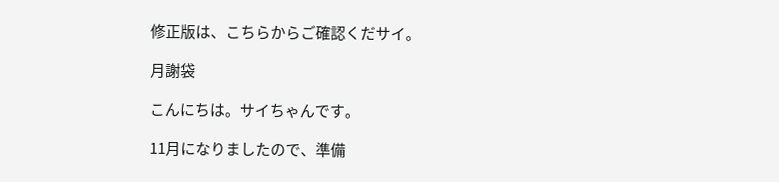修正版は、こちらからご確認くだサイ。

月謝袋

こんにちは。サイちゃんです。

11月になりましたので、準備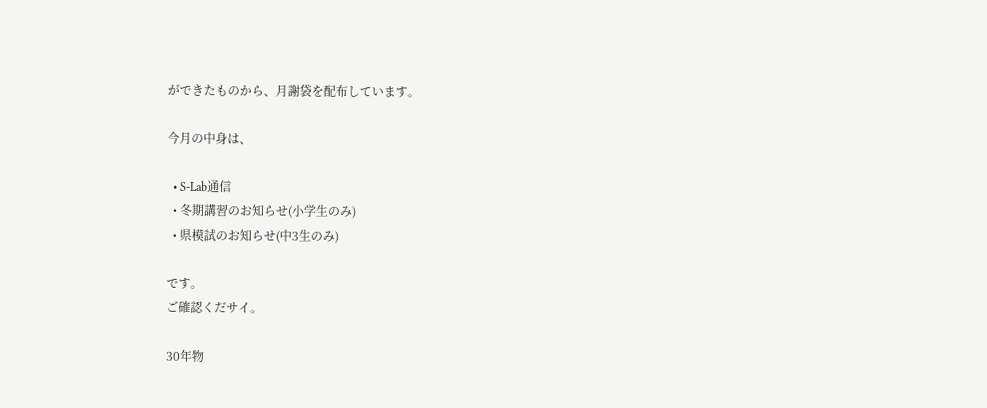ができたものから、月謝袋を配布しています。

今月の中身は、

  • S-Lab通信
  • 冬期講習のお知らせ(小学生のみ)
  • 県模試のお知らせ(中3生のみ)

です。
ご確認くだサイ。

30年物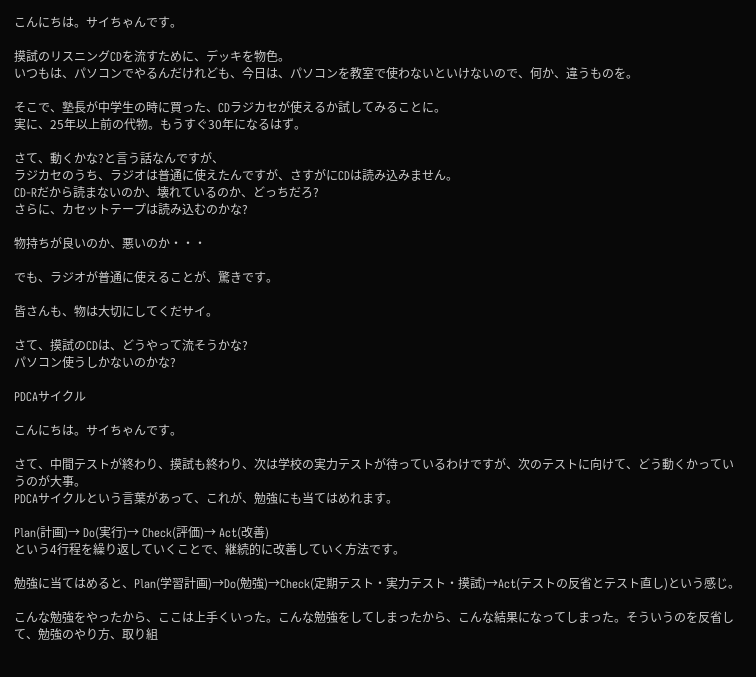こんにちは。サイちゃんです。

摸試のリスニングCDを流すために、デッキを物色。
いつもは、パソコンでやるんだけれども、今日は、パソコンを教室で使わないといけないので、何か、違うものを。

そこで、塾長が中学生の時に買った、CDラジカセが使えるか試してみることに。
実に、25年以上前の代物。もうすぐ30年になるはず。

さて、動くかな?と言う話なんですが、
ラジカセのうち、ラジオは普通に使えたんですが、さすがにCDは読み込みません。
CD-Rだから読まないのか、壊れているのか、どっちだろ?
さらに、カセットテープは読み込むのかな?

物持ちが良いのか、悪いのか・・・

でも、ラジオが普通に使えることが、驚きです。

皆さんも、物は大切にしてくだサイ。

さて、摸試のCDは、どうやって流そうかな?
パソコン使うしかないのかな?

PDCAサイクル

こんにちは。サイちゃんです。

さて、中間テストが終わり、摸試も終わり、次は学校の実力テストが待っているわけですが、次のテストに向けて、どう動くかっていうのが大事。
PDCAサイクルという言葉があって、これが、勉強にも当てはめれます。

Plan(計画)→ Do(実行)→ Check(評価)→ Act(改善)
という4行程を繰り返していくことで、継続的に改善していく方法です。

勉強に当てはめると、Plan(学習計画)→Do(勉強)→Check(定期テスト・実力テスト・摸試)→Act(テストの反省とテスト直し)という感じ。

こんな勉強をやったから、ここは上手くいった。こんな勉強をしてしまったから、こんな結果になってしまった。そういうのを反省して、勉強のやり方、取り組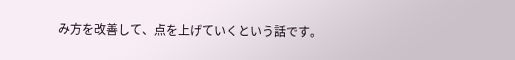み方を改善して、点を上げていくという話です。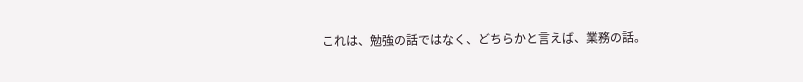これは、勉強の話ではなく、どちらかと言えば、業務の話。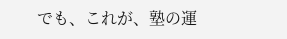でも、これが、塾の運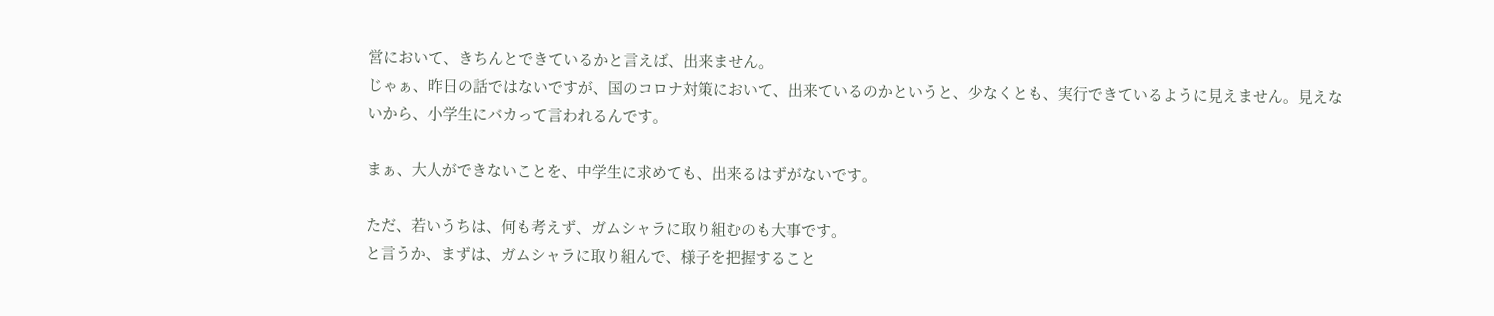営において、きちんとできているかと言えば、出来ません。
じゃぁ、昨日の話ではないですが、国のコロナ対策において、出来ているのかというと、少なくとも、実行できているように見えません。見えないから、小学生にバカって言われるんです。

まぁ、大人ができないことを、中学生に求めても、出来るはずがないです。

ただ、若いうちは、何も考えず、ガムシャラに取り組むのも大事です。
と言うか、まずは、ガムシャラに取り組んで、様子を把握すること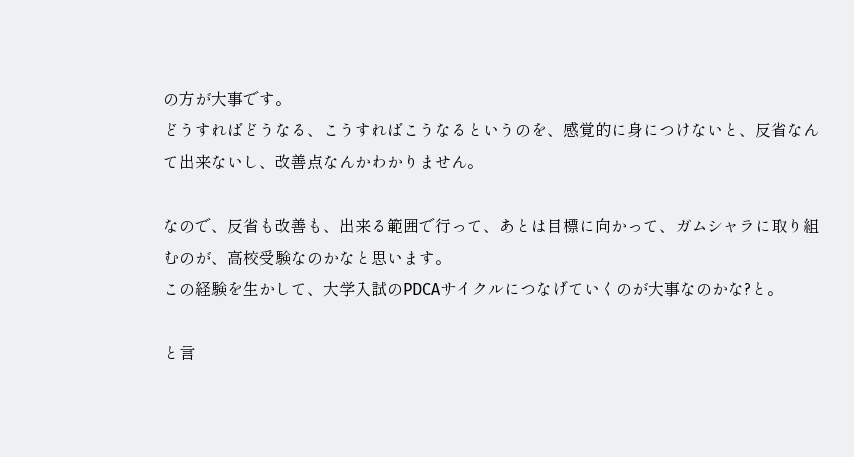の方が大事です。
どうすればどうなる、こうすればこうなるというのを、感覚的に身につけないと、反省なんて出来ないし、改善点なんかわかりません。

なので、反省も改善も、出来る範囲で行って、あとは目標に向かって、ガムシャラに取り組むのが、高校受験なのかなと思います。
この経験を生かして、大学入試のPDCAサイクルにつなげていくのが大事なのかな?と。

と言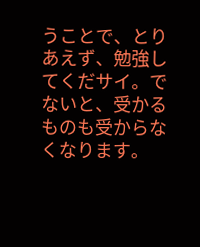うことで、とりあえず、勉強してくだサイ。でないと、受かるものも受からなくなります。